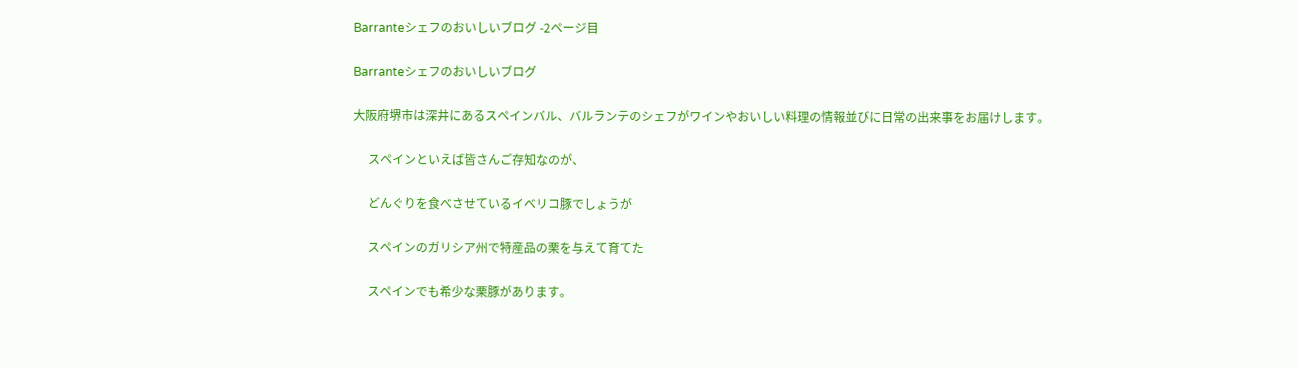Barranteシェフのおいしいブログ -2ページ目

Barranteシェフのおいしいブログ

大阪府堺市は深井にあるスペインバル、バルランテのシェフがワインやおいしい料理の情報並びに日常の出来事をお届けします。

     スペインといえば皆さんご存知なのが、

     どんぐりを食べさせているイベリコ豚でしょうが

     スペインのガリシア州で特産品の栗を与えて育てた

     スペインでも希少な栗豚があります。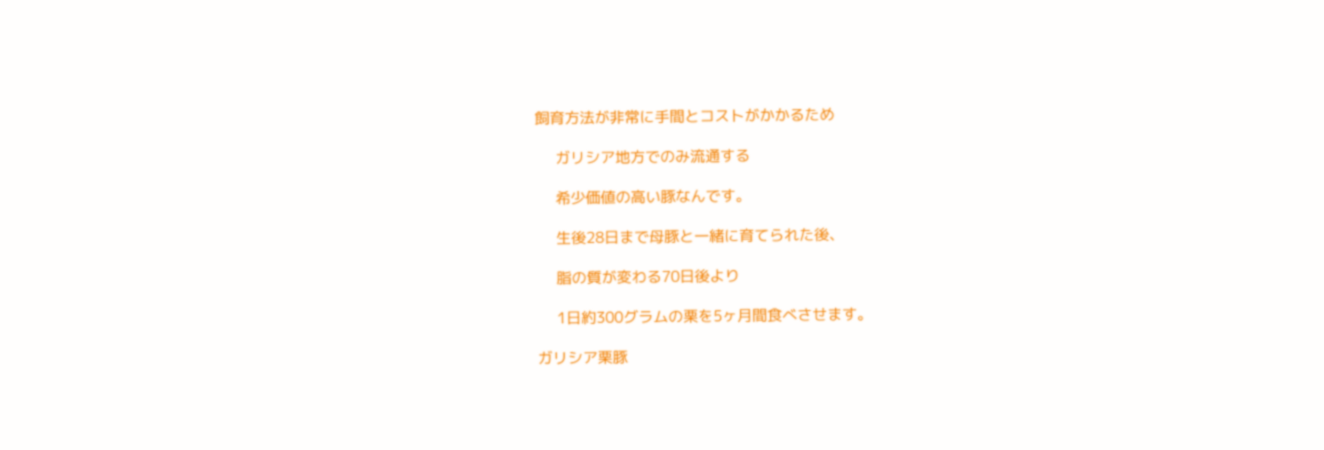飼育方法が非常に手間とコストがかかるため

     ガリシア地方でのみ流通する

     希少価値の高い豚なんです。

     生後28日まで母豚と一緒に育てられた後、

     脂の質が変わる70日後より

     1日約300グラムの栗を5ヶ月間食べさせます。

ガリシア栗豚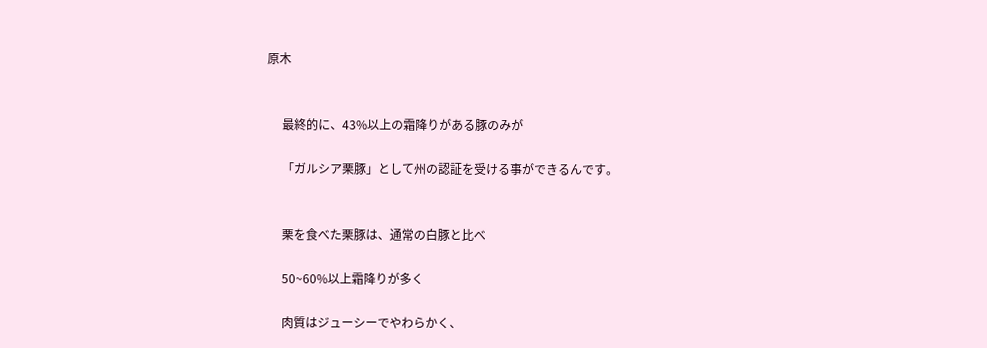原木


     最終的に、43%以上の霜降りがある豚のみが

     「ガルシア栗豚」として州の認証を受ける事ができるんです。


     栗を食べた栗豚は、通常の白豚と比べ

     50~60%以上霜降りが多く

     肉質はジューシーでやわらかく、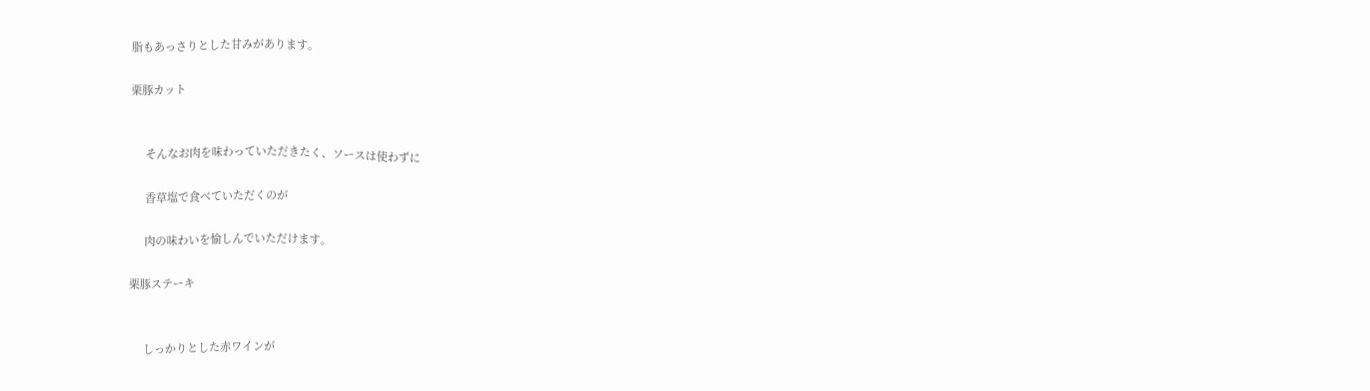脂もあっさりとした甘みがあります。

栗豚カット


     そんなお肉を味わっていただきたく、ソースは使わずに

     香草塩で食べていただくのが

     肉の味わいを愉しんでいただけます。

栗豚ステーキ


     しっかりとした赤ワインが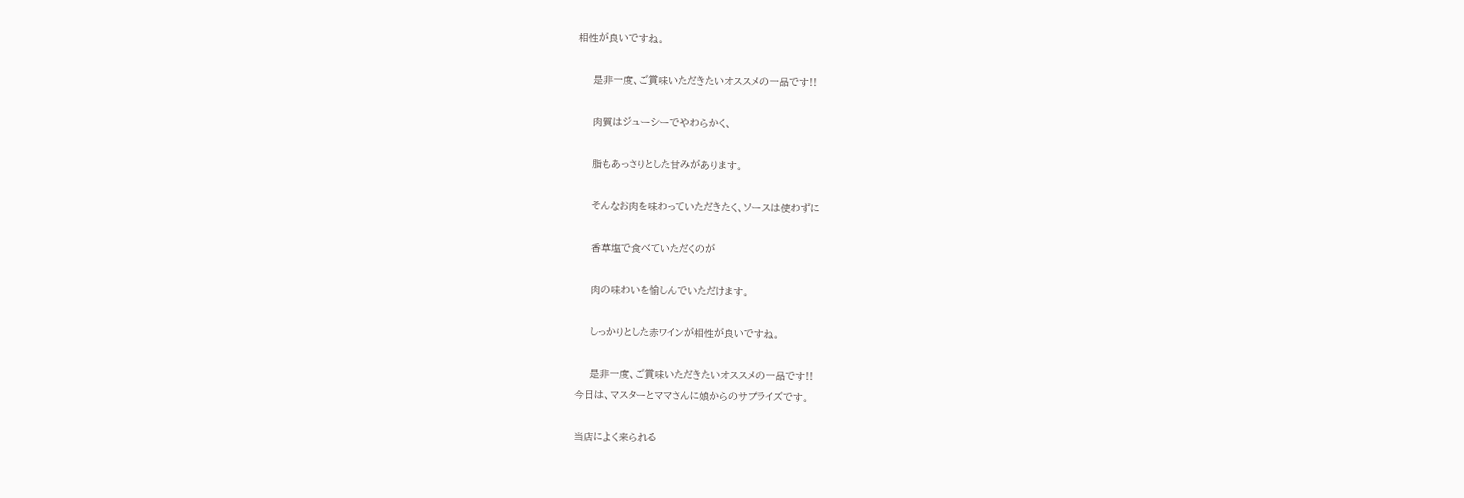相性が良いですね。

     是非一度、ご賞味いただきたいオススメの一品です!!

     肉質はジューシーでやわらかく、

     脂もあっさりとした甘みがあります。

     そんなお肉を味わっていただきたく、ソースは使わずに

     香草塩で食べていただくのが

     肉の味わいを愉しんでいただけます。

     しっかりとした赤ワインが相性が良いですね。

     是非一度、ご賞味いただきたいオススメの一品です!!
今日は、マスターとママさんに娘からのサプライズです。

当店によく来られる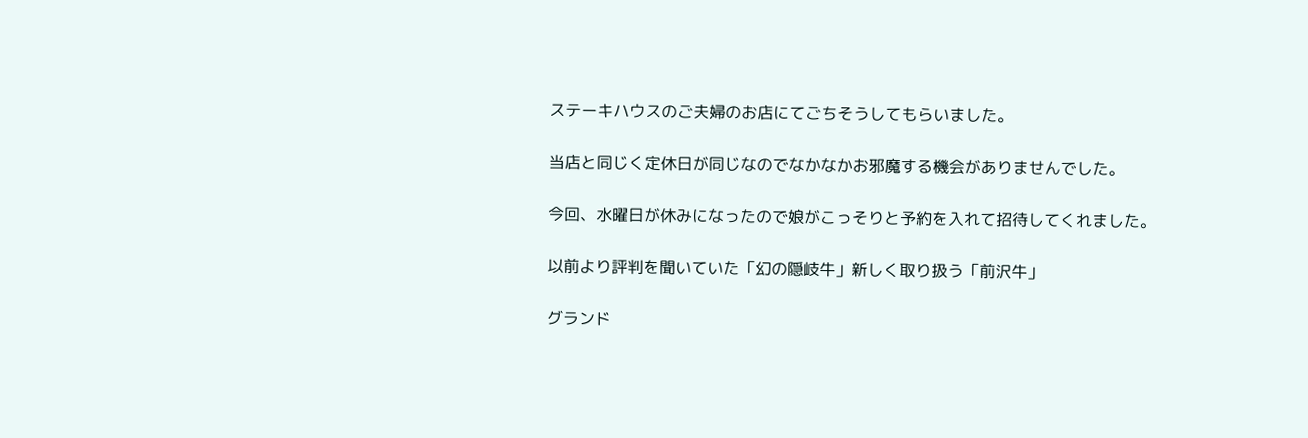ステーキハウスのご夫婦のお店にてごちそうしてもらいました。

当店と同じく定休日が同じなのでなかなかお邪魔する機会がありませんでした。

今回、水曜日が休みになったので娘がこっそりと予約を入れて招待してくれました。

以前より評判を聞いていた「幻の隠岐牛」新しく取り扱う「前沢牛」

グランド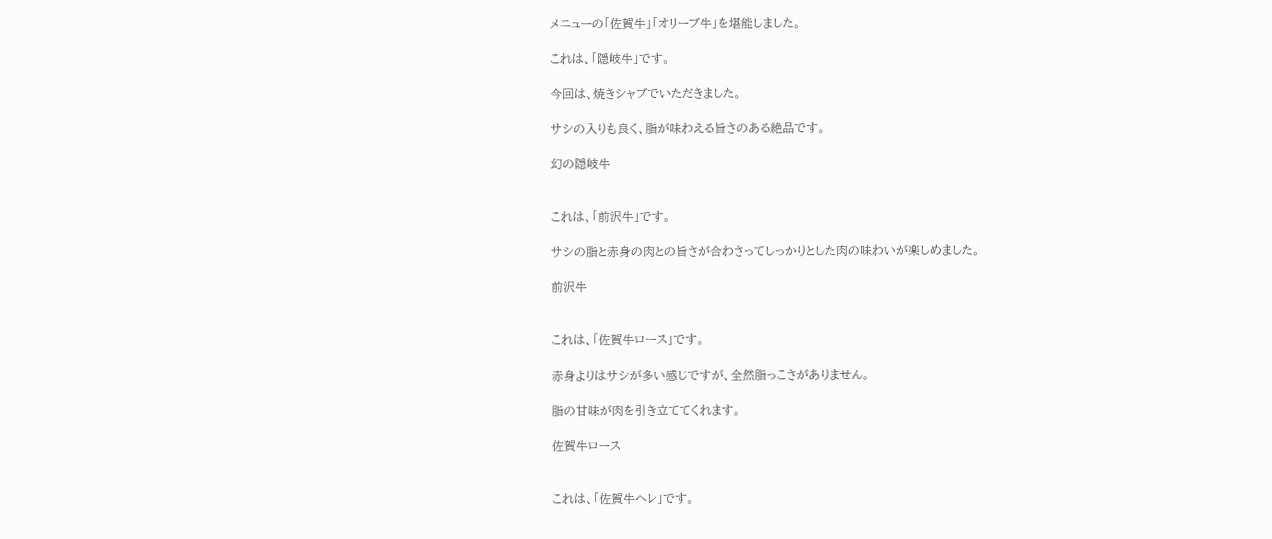メニューの「佐賀牛」「オリーブ牛」を堪能しました。

これは、「隠岐牛」です。

今回は、焼きシャブでいただきました。

サシの入りも良く、脂が味わえる旨さのある絶品です。

幻の隠岐牛


これは、「前沢牛」です。

サシの脂と赤身の肉との旨さが合わさってしっかりとした肉の味わいが楽しめました。

前沢牛


これは、「佐賀牛ロース」です。

赤身よりはサシが多い感じですが、全然脂っこさがありません。

脂の甘味が肉を引き立ててくれます。

佐賀牛ロース


これは、「佐賀牛ヘレ」です。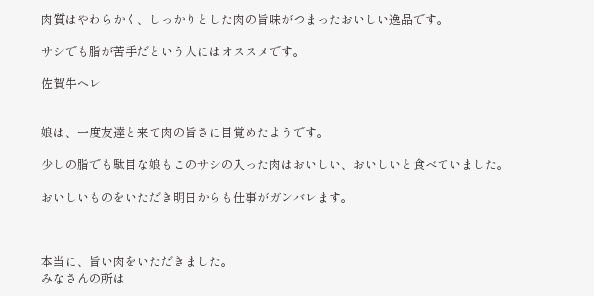肉質はやわらかく、しっかりとした肉の旨味がつまったおいしい逸品です。

サシでも脂が苦手だという人にはオススメです。

佐賀牛ヘレ


娘は、一度友達と来て肉の旨さに目覚めたようです。

少しの脂でも駄目な娘もこのサシの入った肉はおいしい、おいしいと食べていました。

おいしいものをいただき明日からも仕事がガンバレます。



本当に、旨い肉をいただきました。
みなさんの所は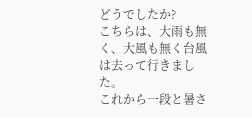どうでしたか?
こちらは、大雨も無く、大風も無く台風は去って行きました。
これから一段と暑さ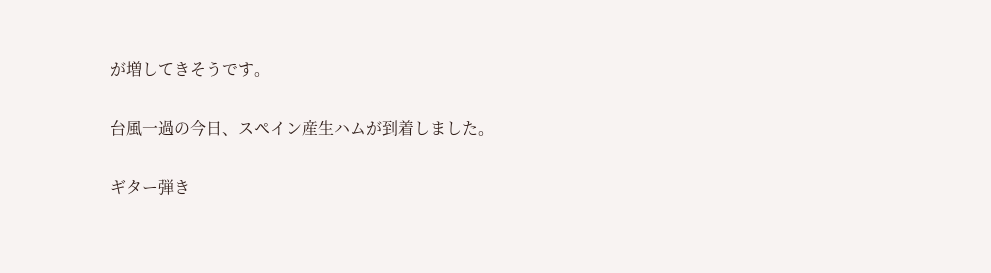が増してきそうです。

台風一過の今日、スペイン産生ハムが到着しました。

ギター弾き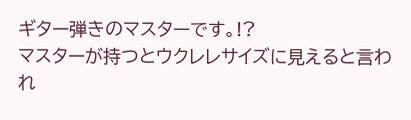ギター弾きのマスターです。!?
マスターが持つとウクレレサイズに見えると言われ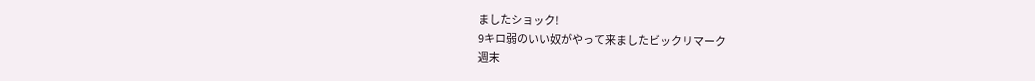ましたショック!
9キロ弱のいい奴がやって来ましたビックリマーク
週末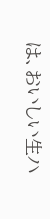は、おいしい生ハ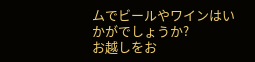ムでビールやワインはいかがでしょうか?
お越しをお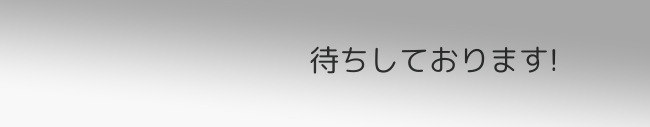待ちしております!